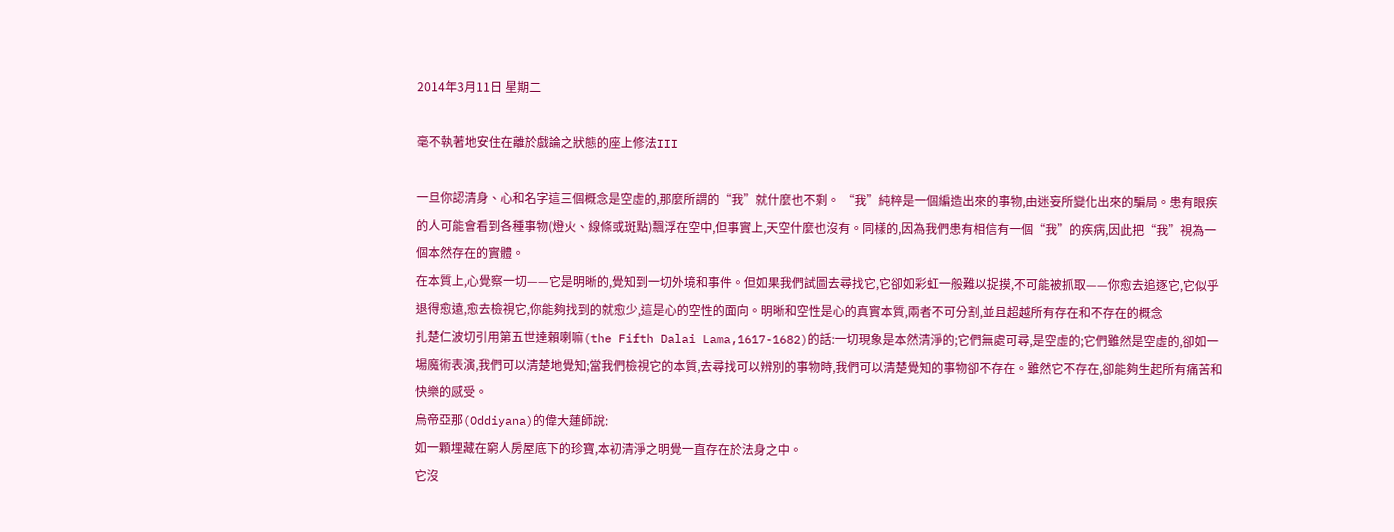2014年3月11日 星期二

毫不執著地安住在離於戲論之狀態的座上修法III

一旦你認清身、心和名字這三個概念是空虛的,那麼所謂的“我”就什麼也不剩。 “我”純粹是一個編造出來的事物,由迷妄所變化出來的騙局。患有眼疾的人可能會看到各種事物(燈火、線條或斑點)飄浮在空中,但事實上,天空什麼也沒有。同樣的,因為我們患有相信有一個“我”的疾病,因此把“我”視為一個本然存在的實體。
在本質上,心覺察一切——它是明晰的,覺知到一切外境和事件。但如果我們試圖去尋找它,它卻如彩虹一般難以捉摸,不可能被抓取——你愈去追逐它,它似乎退得愈遠,愈去檢視它,你能夠找到的就愈少,這是心的空性的面向。明晰和空性是心的真實本質,兩者不可分割,並且超越所有存在和不存在的概念
扎楚仁波切引用第五世達賴喇嘛(the Fifth Dalai Lama,1617-1682)的話:一切現象是本然清淨的;它們無處可尋,是空虛的;它們雖然是空虛的,卻如一場魔術表演,我們可以清楚地覺知;當我們檢視它的本質,去尋找可以辨別的事物時,我們可以清楚覺知的事物卻不存在。雖然它不存在,卻能夠生起所有痛苦和快樂的感受。
烏帝亞那(Oddiyana)的偉大蓮師說:
如一顆埋藏在窮人房屋底下的珍寶,本初清淨之明覺一直存在於法身之中。
它沒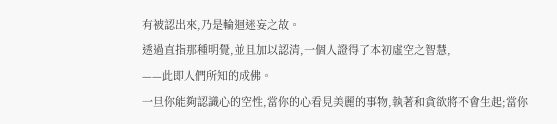有被認出來,乃是輪迴迷妄之故。
透過直指那種明覺,並且加以認清,一個人證得了本初虛空之智慧,
——此即人們所知的成佛。
一旦你能夠認識心的空性,當你的心看見美麗的事物,執著和貪欲將不會生起;當你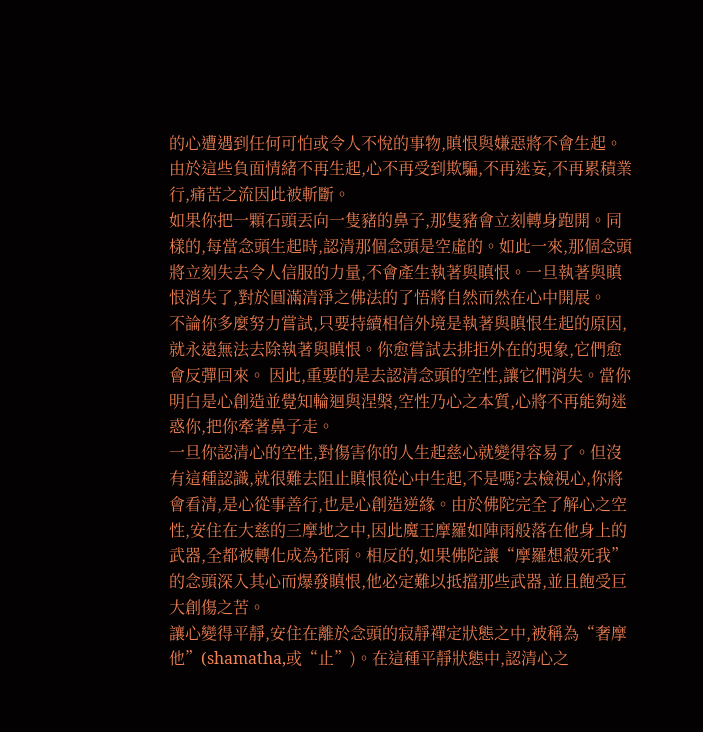的心遭遇到任何可怕或令人不悅的事物,瞋恨與嫌惡將不會生起。由於這些負面情緒不再生起,心不再受到欺騙,不再迷妄,不再累積業行,痛苦之流因此被斬斷。
如果你把一顆石頭丟向一隻豬的鼻子,那隻豬會立刻轉身跑開。同樣的,每當念頭生起時,認清那個念頭是空虛的。如此一來,那個念頭將立刻失去令人信服的力量,不會產生執著與瞋恨。一旦執著與瞋恨消失了,對於圓滿清淨之佛法的了悟將自然而然在心中開展。
不論你多麼努力嘗試,只要持續相信外境是執著與瞋恨生起的原因,就永遠無法去除執著與瞋恨。你愈嘗試去排拒外在的現象,它們愈會反彈回來。 因此,重要的是去認清念頭的空性,讓它們消失。當你明白是心創造並覺知輪迴與涅槃,空性乃心之本質,心將不再能夠迷惑你,把你牽著鼻子走。
一旦你認清心的空性,對傷害你的人生起慈心就變得容易了。但沒有這種認識,就很難去阻止瞋恨從心中生起,不是嗎?去檢視心,你將會看清,是心從事善行,也是心創造逆緣。由於佛陀完全了解心之空性,安住在大慈的三摩地之中,因此魔王摩羅如陣雨般落在他身上的武器,全都被轉化成為花雨。相反的,如果佛陀讓“摩羅想殺死我”的念頭深入其心而爆發瞋恨,他必定難以抵擋那些武器,並且飽受巨大創傷之苦。
讓心變得平靜,安住在離於念頭的寂靜禪定狀態之中,被稱為“奢摩他”(shamatha,或“止”)。在這種平靜狀態中,認清心之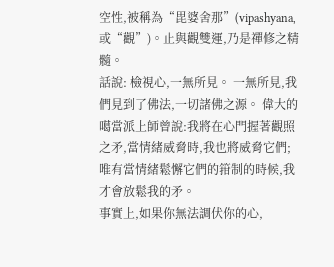空性,被稱為“毘婆舍那”(vipashyana,或“觀”)。止與觀雙運,乃是禪修之精髓。
話說: 檢視心,一無所見。 一無所見,我們見到了佛法,一切諸佛之源。 偉大的噶當派上師曾說:我將在心門握著觀照之矛,當情緒威脅時,我也將威脅它們;唯有當情緒鬆懈它們的箝制的時候,我才會放鬆我的矛。
事實上,如果你無法調伏你的心,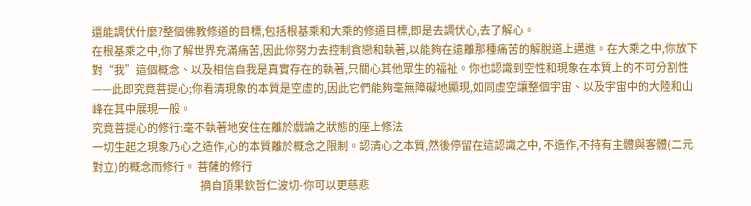還能調伏什麼?整個佛教修道的目標,包括根基乘和大乘的修道目標,即是去調伏心,去了解心。
在根基乘之中,你了解世界充滿痛苦,因此你努力去控制貪戀和執著,以能夠在遠離那種痛苦的解脫道上邁進。在大乘之中,你放下對“我”這個概念、以及相信自我是真實存在的執著,只關心其他眾生的福祉。你也認識到空性和現象在本質上的不可分割性——此即究竟菩提心;你看清現象的本質是空虛的,因此它們能夠毫無障礙地顯現,如同虛空讓整個宇宙、以及宇宙中的大陸和山峰在其中展現一般。
究竟菩提心的修行:毫不執著地安住在離於戲論之狀態的座上修法
一切生起之現象乃心之造作,心的本質離於概念之限制。認清心之本質,然後停留在這認識之中, 不造作,不持有主體與客體(二元對立)的概念而修行。 菩薩的修行
                                                      摘自頂果欽哲仁波切-你可以更慈悲